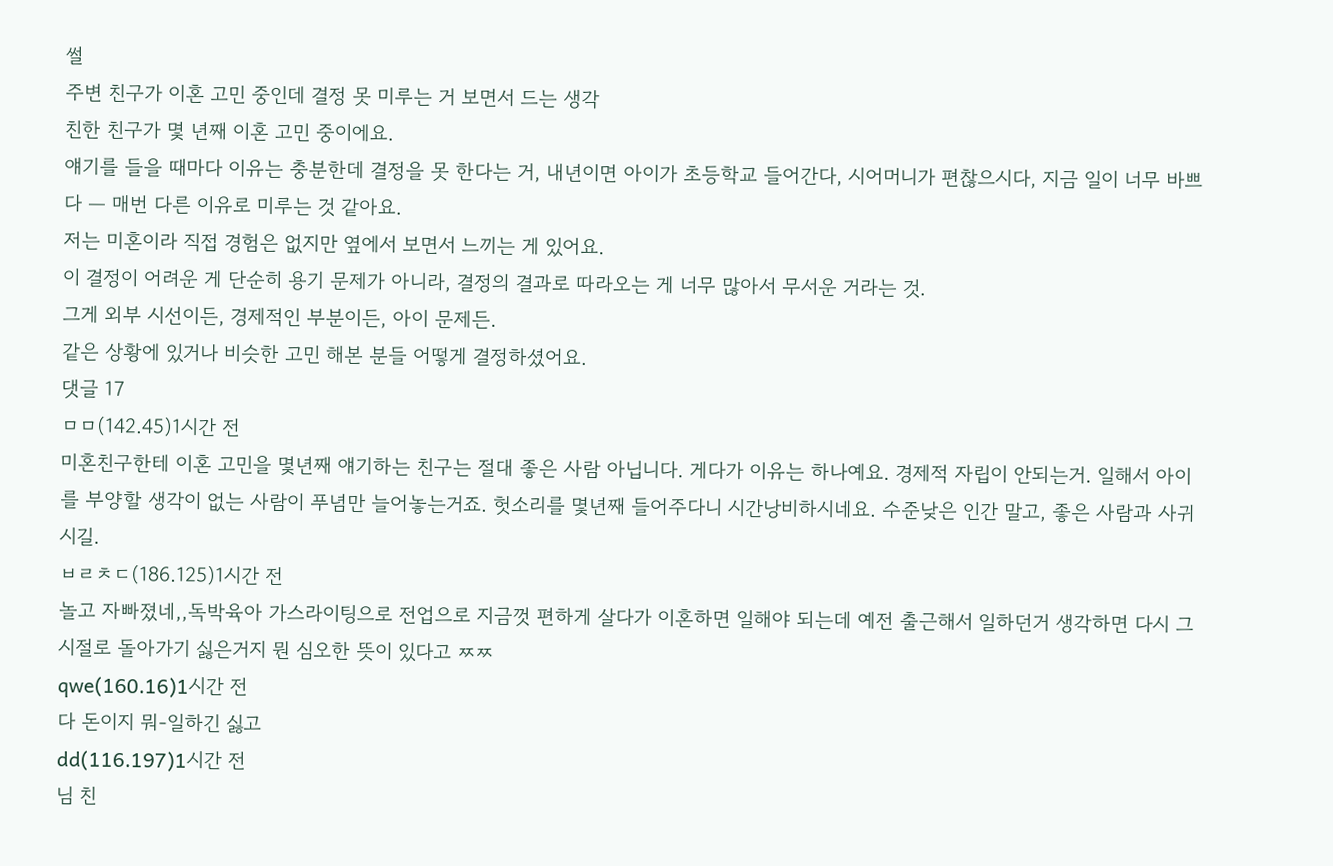썰
주변 친구가 이혼 고민 중인데 결정 못 미루는 거 보면서 드는 생각
친한 친구가 몇 년째 이혼 고민 중이에요.
얘기를 들을 때마다 이유는 충분한데 결정을 못 한다는 거, 내년이면 아이가 초등학교 들어간다, 시어머니가 편찮으시다, 지금 일이 너무 바쁘다 — 매번 다른 이유로 미루는 것 같아요.
저는 미혼이라 직접 경험은 없지만 옆에서 보면서 느끼는 게 있어요.
이 결정이 어려운 게 단순히 용기 문제가 아니라, 결정의 결과로 따라오는 게 너무 많아서 무서운 거라는 것.
그게 외부 시선이든, 경제적인 부분이든, 아이 문제든.
같은 상황에 있거나 비슷한 고민 해본 분들 어떻게 결정하셨어요.
댓글 17
ㅁㅁ(142.45)1시간 전
미혼친구한테 이혼 고민을 몇년째 얘기하는 친구는 절대 좋은 사람 아닙니다. 게다가 이유는 하나예요. 경제적 자립이 안되는거. 일해서 아이를 부양할 생각이 없는 사람이 푸념만 늘어놓는거죠. 헛소리를 몇년째 들어주다니 시간낭비하시네요. 수준낮은 인간 말고, 좋은 사람과 사귀시길.
ㅂㄹㅊㄷ(186.125)1시간 전
놀고 자빠졌네,,독박육아 가스라이팅으로 전업으로 지금껏 편하게 살다가 이혼하면 일해야 되는데 예전 출근해서 일하던거 생각하면 다시 그 시절로 돌아가기 싫은거지 뭔 심오한 뜻이 있다고 ㅉㅉ
qwe(160.16)1시간 전
다 돈이지 뭐-일하긴 싫고
dd(116.197)1시간 전
님 친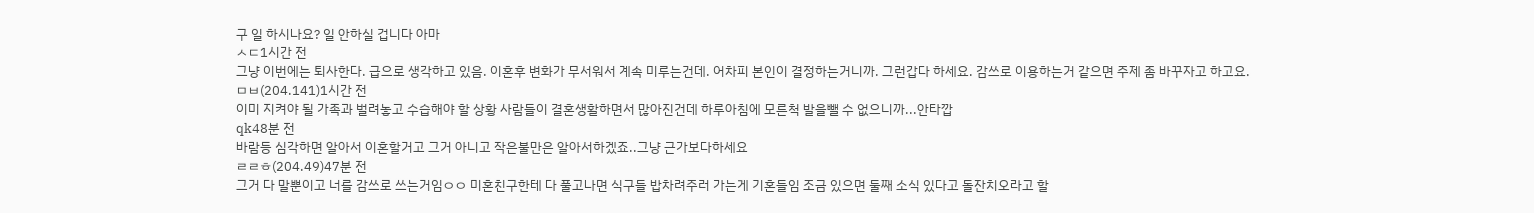구 일 하시나요? 일 안하실 겁니다 아마
ㅅㄷ1시간 전
그냥 이번에는 퇴사한다. 급으로 생각하고 있음. 이혼후 변화가 무서워서 계속 미루는건데. 어차피 본인이 결정하는거니까. 그런갑다 하세요. 감쓰로 이용하는거 같으면 주제 좀 바꾸자고 하고요.
ㅁㅂ(204.141)1시간 전
이미 지켜야 될 가족과 벌려놓고 수습해야 할 상황 사람들이 결혼생활하면서 많아진건데 하루아침에 모른척 발을뺄 수 없으니까...안타깝
qk48분 전
바람등 심각하면 알아서 이혼할거고 그거 아니고 작은불만은 알아서하겠죠..그냥 근가보다하세요
ㄹㄹㅎ(204.49)47분 전
그거 다 말뿐이고 너를 감쓰로 쓰는거임ㅇㅇ 미혼친구한테 다 풀고나면 식구들 밥차려주러 가는게 기혼들임 조금 있으면 둘째 소식 있다고 돌잔치오라고 할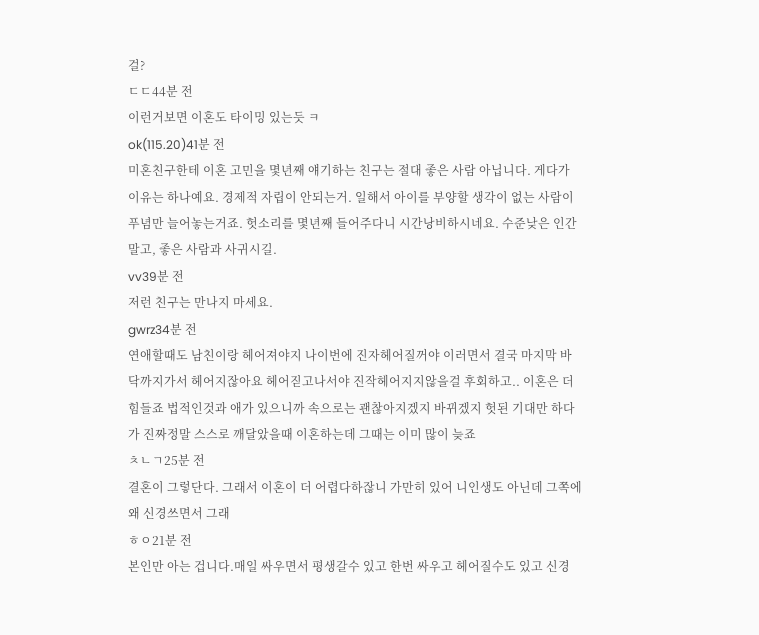걸?
ㄷㄷ44분 전
이런거보면 이혼도 타이밍 있는듯 ㅋ
ok(115.20)41분 전
미혼친구한테 이혼 고민을 몇년째 얘기하는 친구는 절대 좋은 사람 아닙니다. 게다가 이유는 하나예요. 경제적 자립이 안되는거. 일해서 아이를 부양할 생각이 없는 사람이 푸념만 늘어놓는거죠. 헛소리를 몇년째 들어주다니 시간낭비하시네요. 수준낮은 인간 말고, 좋은 사람과 사귀시길.
vv39분 전
저런 친구는 만나지 마세요.
gwrz34분 전
연애할때도 남친이랑 헤어져야지 나이번에 진자헤어질꺼야 이러면서 결국 마지막 바닥까지가서 헤어지잖아요 헤어짇고나서야 진작헤어지지않을걸 후회하고.. 이혼은 더 힘들죠 법적인것과 애가 있으니까 속으로는 괜찮아지겠지 바뀌겠지 헛된 기대만 하다가 진짜정말 스스로 깨달았을때 이혼하는데 그때는 이미 많이 늦죠
ㅊㄴㄱ25분 전
결혼이 그렇단다. 그래서 이혼이 더 어렵다하잖니 가만히 있어 니인생도 아닌데 그쪽에 왜 신경쓰면서 그래
ㅎㅇ21분 전
본인만 아는 겁니다.매일 싸우면서 평생갈수 있고 한번 싸우고 헤어질수도 있고 신경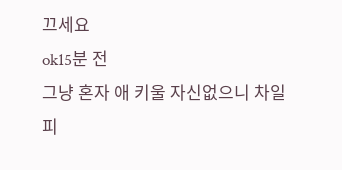끄세요
ok15분 전
그냥 혼자 애 키울 자신없으니 차일피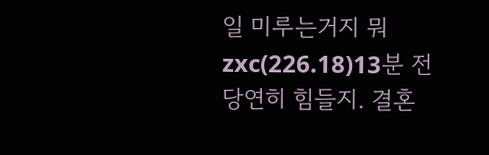일 미루는거지 뭐
zxc(226.18)13분 전
당연히 힘들지. 결혼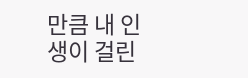만큼 내 인생이 걸린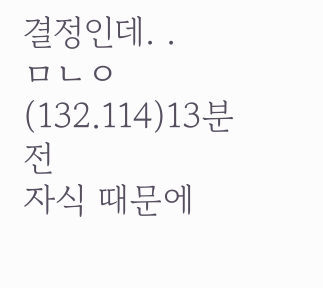결정인데. .
ㅁㄴㅇ(132.114)13분 전
자식 때문에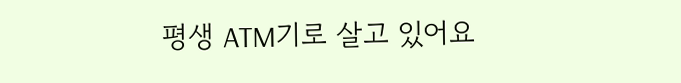평생 ATM기로 살고 있어요